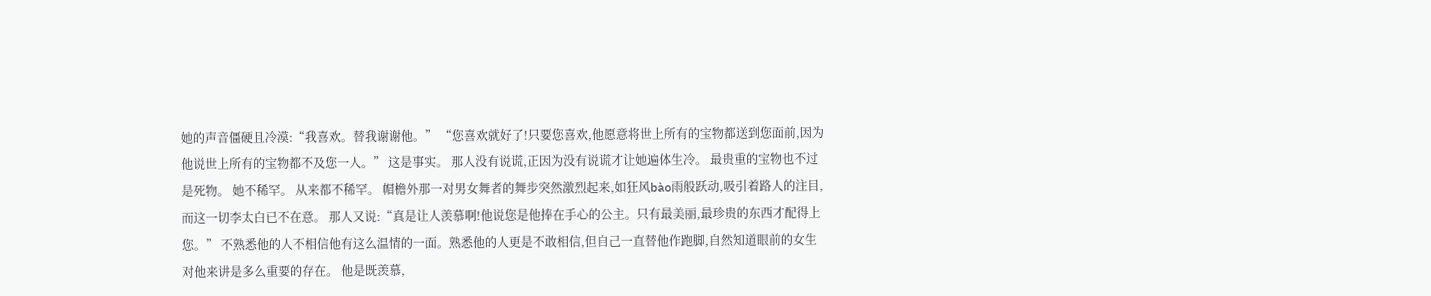她的声音僵硬且冷漠:“我喜欢。替我谢谢他。” “您喜欢就好了!只要您喜欢,他愿意将世上所有的宝物都送到您面前,因为他说世上所有的宝物都不及您一人。” 这是事实。 那人没有说谎,正因为没有说谎才让她遍体生冷。 最贵重的宝物也不过是死物。 她不稀罕。 从来都不稀罕。 帽檐外那一对男女舞者的舞步突然激烈起来,如狂风bào雨般跃动,吸引着路人的注目,而这一切李太白已不在意。 那人又说:“真是让人羡慕啊!他说您是他捧在手心的公主。只有最美丽,最珍贵的东西才配得上您。” 不熟悉他的人不相信他有这么温情的一面。熟悉他的人更是不敢相信,但自己一直替他作跑脚,自然知道眼前的女生对他来讲是多么重要的存在。 他是既羡慕,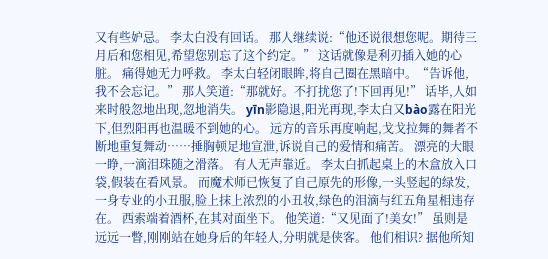又有些妒忌。 李太白没有回话。 那人继续说:“他还说很想您呢。期待三月后和您相见,希望您别忘了这个约定。” 这话就像是利刃插入她的心脏。 痛得她无力呼救。 李太白轻闭眼眸,将自己圈在黑暗中。“告诉他,我不会忘记。” 那人笑道:“那就好。不打扰您了!下回再见!” 话毕,人如来时般忽地出现,忽地消失。 yīn影隐退,阳光再现,李太白又bào露在阳光下,但烈阳再也温暖不到她的心。 远方的音乐再度响起,戈戈拉舞的舞者不断地重复舞动……捶胸顿足地宣泄,诉说自己的爱情和痛苦。 漂亮的大眼一睁,一滴泪珠随之滑落。 有人无声靠近。 李太白抓起桌上的木盒放入口袋,假装在看风景。 而魔术师已恢复了自己原先的形像,一头竖起的绿发,一身专业的小丑服,脸上抹上浓烈的小丑妆,绿色的泪滴与红五角星相违存在。 西索端着酒杯,在其对面坐下。 他笑道:“又见面了!美女!” 虽则是远远一瞥,刚刚站在她身后的年轻人,分明就是侠客。 他们相识? 据他所知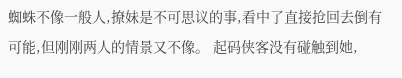蜘蛛不像一般人,撩妹是不可思议的事,看中了直接抢回去倒有可能,但刚刚两人的情景又不像。 起码侠客没有碰触到她,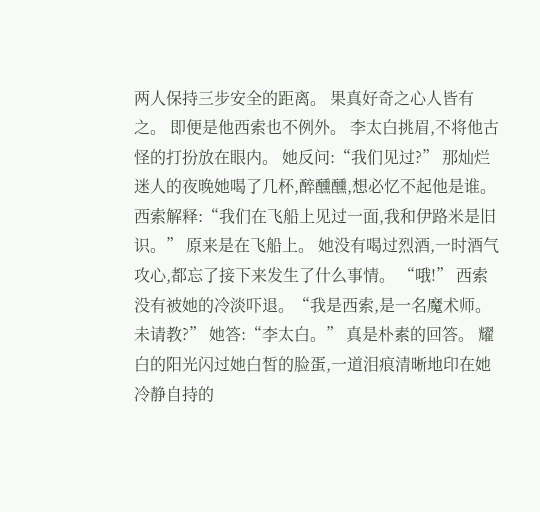两人保持三步安全的距离。 果真好奇之心人皆有之。 即便是他西索也不例外。 李太白挑眉,不将他古怪的打扮放在眼内。 她反问:“我们见过?” 那灿烂迷人的夜晚她喝了几杯,醉醺醺,想必忆不起他是谁。西索解释:“我们在飞船上见过一面,我和伊路米是旧识。” 原来是在飞船上。 她没有喝过烈酒,一时酒气攻心,都忘了接下来发生了什么事情。 “哦!” 西索没有被她的冷淡吓退。“我是西索,是一名魔术师。未请教?” 她答:“李太白。” 真是朴素的回答。 耀白的阳光闪过她白皙的脸蛋,一道泪痕清晰地印在她冷静自持的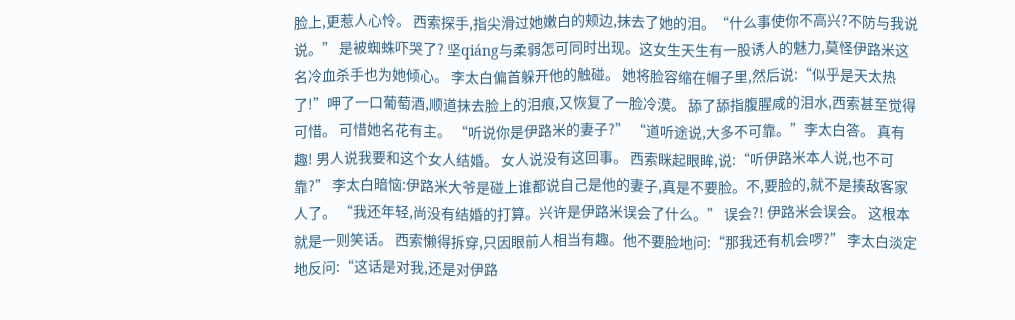脸上,更惹人心怜。 西索探手,指尖滑过她嫩白的颊边,抹去了她的泪。“什么事使你不高兴?不防与我说说。” 是被蜘蛛吓哭了? 坚qiáng与柔弱怎可同时出现。这女生天生有一股诱人的魅力,莫怪伊路米这名冷血杀手也为她倾心。 李太白偏首躲开他的触碰。 她将脸容缩在帽子里,然后说:“似乎是天太热了!”呷了一口葡萄酒,顺道抹去脸上的泪痕,又恢复了一脸冷漠。 舔了舔指腹腥咸的泪水,西索甚至觉得可惜。 可惜她名花有主。 “听说你是伊路米的妻子?” “道听途说,大多不可靠。”李太白答。 真有趣! 男人说我要和这个女人结婚。 女人说没有这回事。 西索眯起眼眸,说:“听伊路米本人说,也不可靠?” 李太白暗恼:伊路米大爷是碰上谁都说自己是他的妻子,真是不要脸。不,要脸的,就不是揍敌客家人了。 “我还年轻,尚没有结婚的打算。兴许是伊路米误会了什么。” 误会?! 伊路米会误会。 这根本就是一则笑话。 西索懒得拆穿,只因眼前人相当有趣。他不要脸地问:“那我还有机会啰?” 李太白淡定地反问:“这话是对我,还是对伊路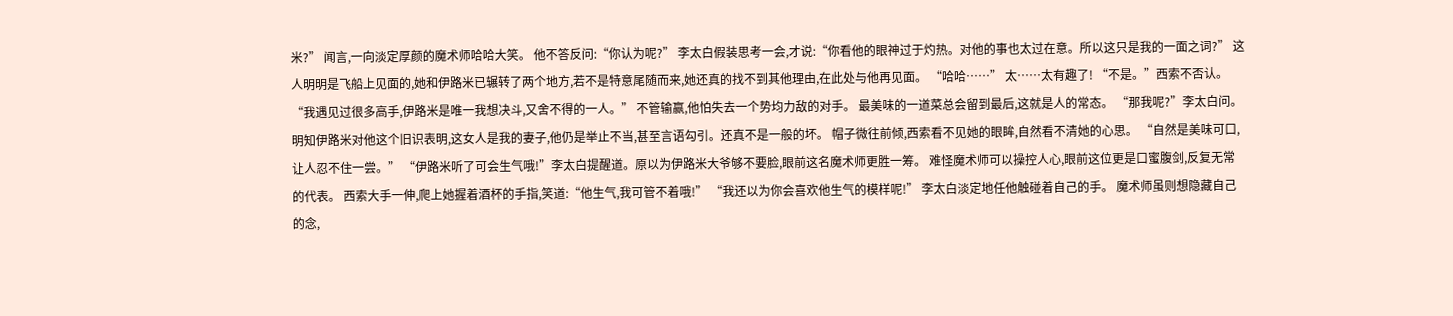米?” 闻言,一向淡定厚颜的魔术师哈哈大笑。 他不答反问:“你认为呢?” 李太白假装思考一会,才说:“你看他的眼神过于灼热。对他的事也太过在意。所以这只是我的一面之词?” 这人明明是飞船上见面的,她和伊路米已辗转了两个地方,若不是特意尾随而来,她还真的找不到其他理由,在此处与他再见面。 “哈哈……” 太……太有趣了! “不是。”西索不否认。“我遇见过很多高手,伊路米是唯一我想决斗,又舍不得的一人。” 不管输赢,他怕失去一个势均力敌的对手。 最美味的一道菜总会留到最后,这就是人的常态。 “那我呢?”李太白问。 明知伊路米对他这个旧识表明,这女人是我的妻子,他仍是举止不当,甚至言语勾引。还真不是一般的坏。 帽子微往前倾,西索看不见她的眼眸,自然看不清她的心思。 “自然是美味可口,让人忍不住一尝。” “伊路米听了可会生气哦!”李太白提醒道。原以为伊路米大爷够不要脸,眼前这名魔术师更胜一筹。 难怪魔术师可以操控人心,眼前这位更是口蜜腹剑,反复无常的代表。 西索大手一伸,爬上她握着酒杯的手指,笑道:“他生气,我可管不着哦!” “我还以为你会喜欢他生气的模样呢!” 李太白淡定地任他触碰着自己的手。 魔术师虽则想隐藏自己的念,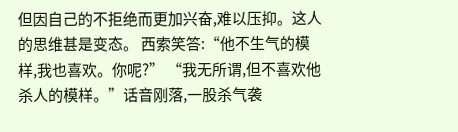但因自己的不拒绝而更加兴奋,难以压抑。这人的思维甚是变态。 西索笑答:“他不生气的模样,我也喜欢。你呢?” “我无所谓,但不喜欢他杀人的模样。”话音刚落,一股杀气袭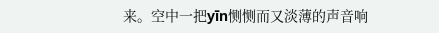来。空中一把yīn恻恻而又淡薄的声音响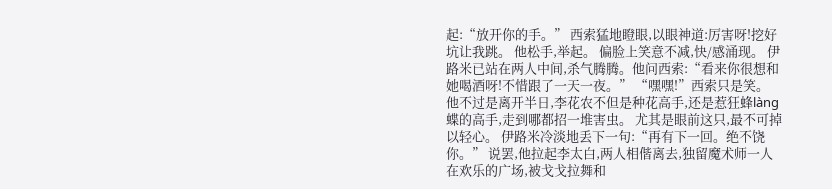起:“放开你的手。” 西索猛地瞪眼,以眼神道:厉害呀!挖好坑让我跳。 他松手,举起。 偏脸上笑意不减,快/感涌现。 伊路米已站在两人中间,杀气腾腾。他问西索:“看来你很想和她喝酒呀!不惜跟了一天一夜。” “嘿嘿!”西索只是笑。 他不过是离开半日,李花农不但是种花高手,还是惹狂蜂làng蝶的高手,走到哪都招一堆害虫。 尤其是眼前这只,最不可掉以轻心。 伊路米冷淡地丢下一句:“再有下一回。绝不饶你。” 说罢,他拉起李太白,两人相偕离去,独留魔术师一人在欢乐的广场,被戈戈拉舞和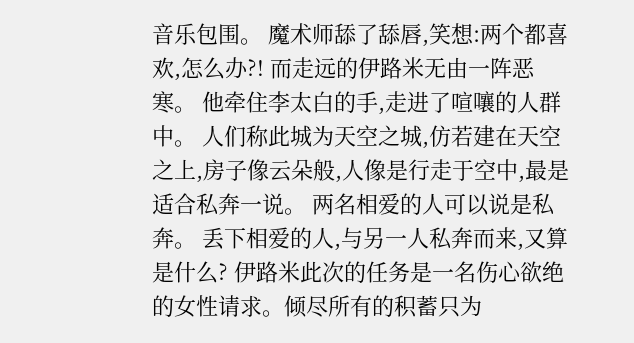音乐包围。 魔术师舔了舔唇,笑想:两个都喜欢,怎么办?! 而走远的伊路米无由一阵恶寒。 他牵住李太白的手,走进了喧嚷的人群中。 人们称此城为天空之城,仿若建在天空之上,房子像云朵般,人像是行走于空中,最是适合私奔一说。 两名相爱的人可以说是私奔。 丢下相爱的人,与另一人私奔而来,又算是什么? 伊路米此次的任务是一名伤心欲绝的女性请求。倾尽所有的积蓄只为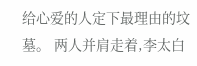给心爱的人定下最理由的坟墓。 两人并肩走着,李太白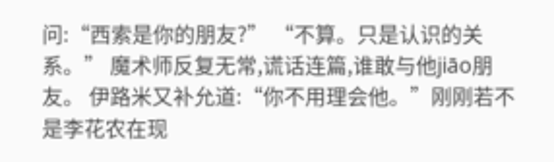问:“西索是你的朋友?” “不算。只是认识的关系。” 魔术师反复无常,谎话连篇,谁敢与他jiāo朋友。 伊路米又补允道:“你不用理会他。”刚刚若不是李花农在现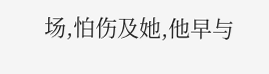场,怕伤及她,他早与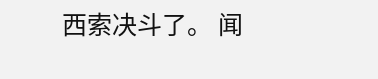西索决斗了。 闻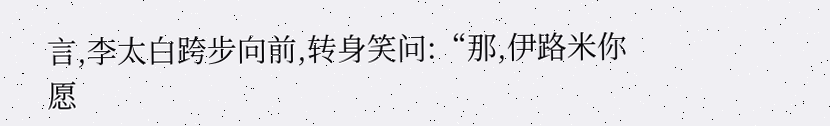言,李太白跨步向前,转身笑问:“那,伊路米你愿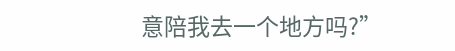意陪我去一个地方吗?”